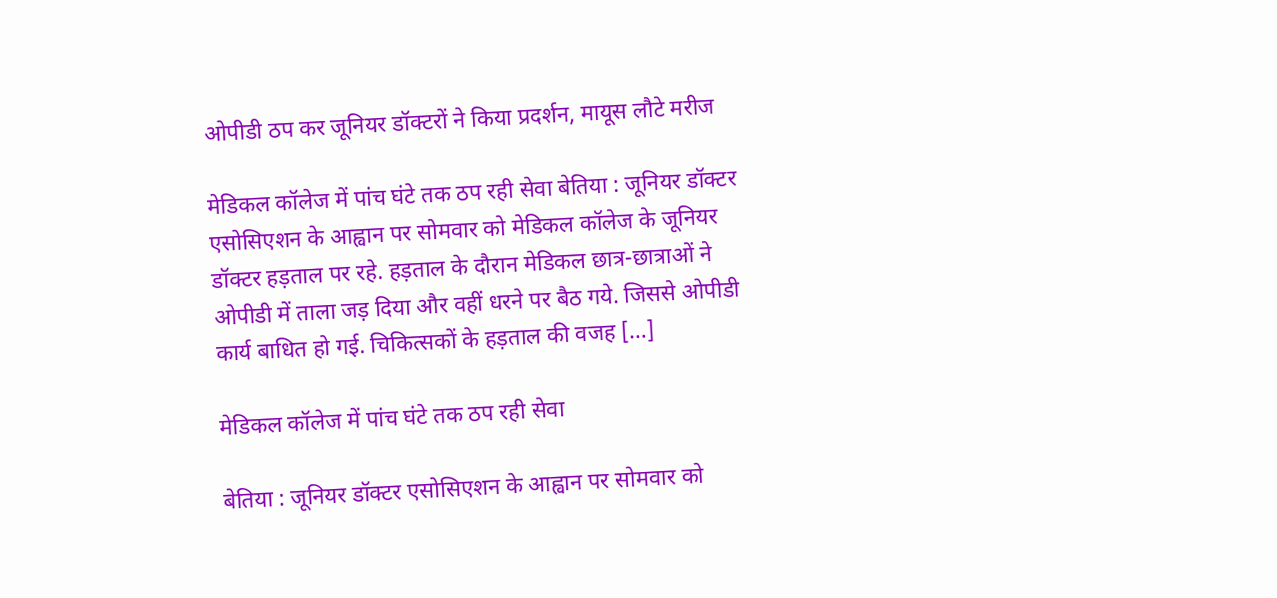ओपीडी ठप कर जूनियर डॉक्टरों ने किया प्रदर्शन, मायूस लौटे मरीज

मेडिकल कॉलेज में पांच घंटे तक ठप रही सेवा बेतिया : जूनियर डॉक्टर एसोसिएशन के आह्वान पर सोमवार को मेडिकल कॉलेज के जूनियर डॉक्टर हड़ताल पर रहे. हड़ताल के दौरान मेडिकल छात्र-छात्राओं ने ओपीडी में ताला जड़ दिया और वहीं धरने पर बैठ गये. जिससे ओपीडी कार्य बाधित हो गई. चिकित्सकों के हड़ताल की वजह […]

मेडिकल कॉलेज में पांच घंटे तक ठप रही सेवा

बेतिया : जूनियर डॉक्टर एसोसिएशन के आह्वान पर सोमवार को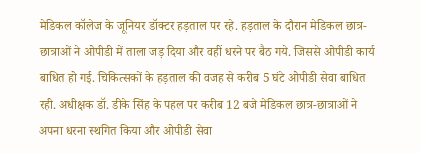मेडिकल कॉलेज के जूनियर डॉक्टर हड़ताल पर रहे. हड़ताल के दौरान मेडिकल छात्र-छात्राओं ने ओपीडी में ताला जड़ दिया और वहीं धरने पर बैठ गये. जिससे ओपीडी कार्य बाधित हो गई. चिकित्सकों के हड़ताल की वजह से करीब 5 घंटे ओपीडी सेवा बाधित रही. अधीक्षक डॉ. डीके सिंह के पहल पर करीब 12 बजे मेडिकल छात्र-छात्राओं ने अपना धरना स्थगित किया और ओपीडी सेवा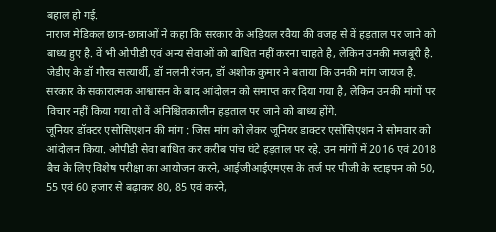बहाल हो गई.
नाराज मेडिकल छात्र-छात्राओं ने कहा कि सरकार के अड़ियल रवैया की वजह से वें हड़ताल पर जाने को बाध्य हुए है. वें भी ओपीडी एवं अन्य सेवाओं को बाधित नहीं करना चाहते है, लेकिन उनकी मजबूरी है. जेडीए के डॉ गौरव सत्यार्थी, डॉ नलनी रंजन, डॉ अशोक कुमार ने बताया कि उनकी मांग जायज है. सरकार के सकारात्मक आश्वासन के बाद आंदोलन को समाप्त कर दिया गया है, लेकिन उनकी मांगों पर विचार नहीं किया गया तो वें अनिश्चितकालीन हड़ताल पर जाने को बाध्य होंगे.
जूनियर डॉक्टर एसोसिएशन की मांग : जिस मांग को लेकर जूनियर डाक्टर एसोसिएशन ने सोमवार को आंदोलन किया. ओपीडी सेवा बाधित कर करीब पांच घंटे हड़ताल पर रहे. उन मांगों में 2016 एवं 2018 बैच के लिए विशेष परीक्षा का आयोजन करने, आईजीआईएमएस के तर्ज पर पीजी के स्टाइपन को 50, 55 एवं 60 हजार से बढ़ाकर 80, 85 एवं करने,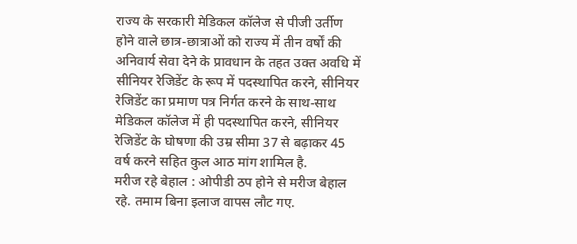राज्य के सरकारी मेडिकल कॉलेज से पीजी उर्तीण होने वाले छात्र-छात्राओं को राज्य में तीन वर्षों की अनिवार्य सेवा देने के प्रावधान के तहत उक्त अवधि में सीनियर रेजिडेंट के रूप में पदस्थापित करने, सीनियर रेजिडेंट का प्रमाण पत्र निर्गत करने के साथ-साथ मेडिकल कॉलेज में ही पदस्थापित करने, सीनियर रेजिडेंट के घोषणा की उम्र सीमा 37 से बढ़ाकर 45 वर्ष करने सहित कुल आठ मांग शामिल है.
मरीज रहे बेहाल : ओपीडी ठप होने से मरीज बेहाल रहे. तमाम बिना इलाज वापस लौट गए.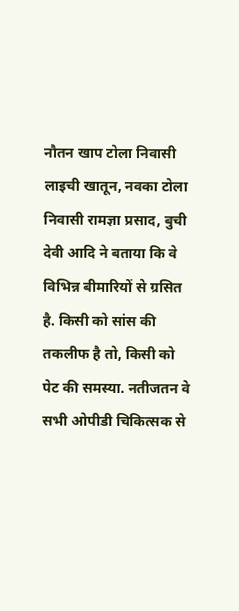नौतन खाप टोला निवासी लाइची खातून, नवका टोला निवासी रामज्ञा प्रसाद, बुची देवी आदि ने बताया कि वे विभिन्न बीमारियों से ग्रसित है. किसी को सांस की तकलीफ है तो, किसी को पेट की समस्या. नतीजतन वे सभी ओपीडी चिकित्सक से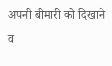अपनी बीमारी को दिखाने व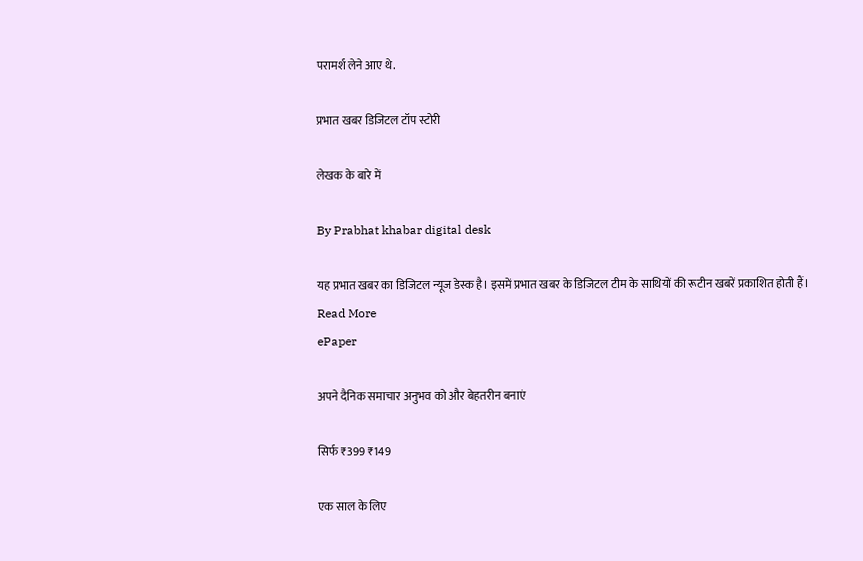परामर्श लेने आए थे.

प्रभात खबर डिजिटल टॉप स्टोरी

लेखक के बारे में

By Prabhat khabar digital desk

यह प्रभात खबर का डिजिटल न्यूज डेस्क है। इसमें प्रभात खबर के डिजिटल टीम के साथियों की रूटीन खबरें प्रकाशित होती हैं।
Read More
ePaper

अपने दैनिक समाचार अनुभव को और बेहतरीन बनाएं

सिर्फ ₹399 ₹149

एक साल के लिए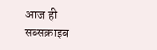आज ही सब्सक्राइब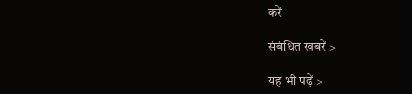करें

संबंधित खबरें >

यह भी पढ़ें >